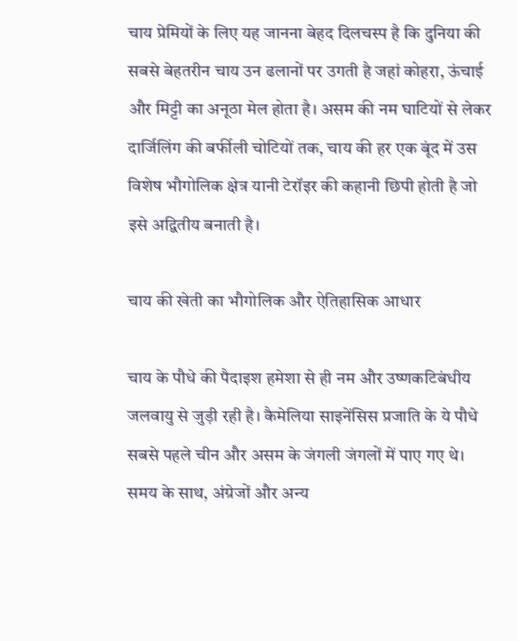चाय प्रेमियों के लिए यह जानना बेहद दिलचस्प है कि दुनिया की सबसे बेहतरीन चाय उन ढलानों पर उगती है जहां कोहरा, ऊंचाई और मिट्टी का अनूठा मेल होता है। असम की नम घाटियों से लेकर दार्जिलिंग की बर्फीली चोटियों तक, चाय की हर एक बूंद में उस विशेष भौगोलिक क्षेत्र यानी टेरॉइर की कहानी छिपी होती है जो इसे अद्वितीय बनाती है।

चाय की खेती का भौगोलिक और ऐतिहासिक आधार

चाय के पौधे की पैदाइश हमेशा से ही नम और उष्णकटिबंधीय जलवायु से जुड़ी रही है। कैमेलिया साइनेंसिस प्रजाति के ये पौधे सबसे पहले चीन और असम के जंगली जंगलों में पाए गए थे। समय के साथ, अंग्रेजों और अन्य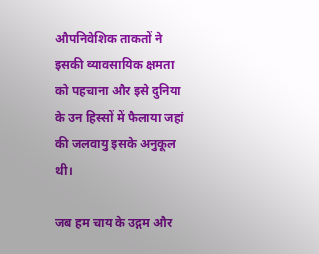औपनिवेशिक ताकतों ने इसकी व्यावसायिक क्षमता को पहचाना और इसे दुनिया के उन हिस्सों में फैलाया जहां की जलवायु इसके अनुकूल थी।

जब हम चाय के उद्गम और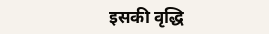इसकी वृद्धि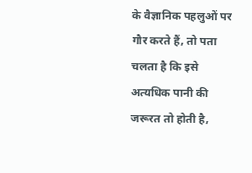के वैज्ञानिक पहलुओं पर गौर करते हैं, तो पता चलता है कि इसे अत्यधिक पानी की जरूरत तो होती है,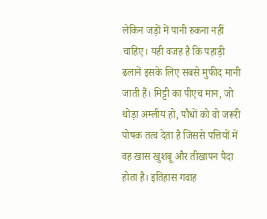लेकिन जड़ों में पानी रुकना नहीं चाहिए। यही वजह है कि पहाड़ी ढलानें इसके लिए सबसे मुफीद मानी जाती हैं। मिट्टी का पीएच मान, जो थोड़ा अम्लीय हो, पौधों को वो जरूरी पोषक तत्व देता है जिससे पत्तियों में वह खास खुशबू और तीखापन पैदा होता है। इतिहास गवाह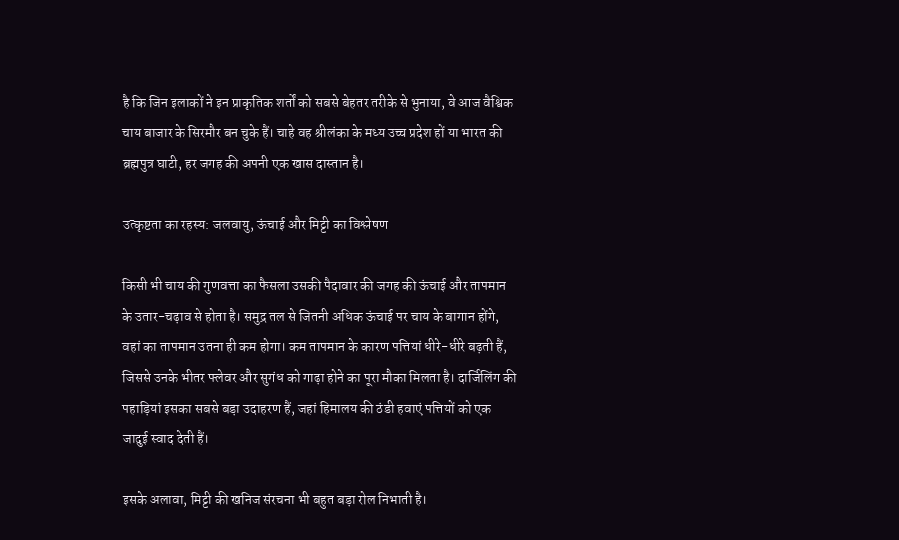है कि जिन इलाकों ने इन प्राकृतिक शर्तों को सबसे बेहतर तरीके से भुनाया, वे आज वैश्विक चाय बाजार के सिरमौर बन चुके हैं। चाहे वह श्रीलंका के मध्य उच्च प्रदेश हों या भारत की ब्रह्मपुत्र घाटी, हर जगह की अपनी एक खास दास्तान है।

उत्कृष्टता का रहस्य: जलवायु, ऊंचाई और मिट्टी का विश्लेषण

किसी भी चाय की गुणवत्ता का फैसला उसकी पैदावार की जगह की ऊंचाई और तापमान के उतार-चढ़ाव से होता है। समुद्र तल से जितनी अधिक ऊंचाई पर चाय के बागान होंगे, वहां का तापमान उतना ही कम होगा। कम तापमान के कारण पत्तियां धीरे-धीरे बढ़ती हैं, जिससे उनके भीतर फ्लेवर और सुगंध को गाढ़ा होने का पूरा मौका मिलता है। दार्जिलिंग की पहाड़ियां इसका सबसे बड़ा उदाहरण हैं, जहां हिमालय की ठंडी हवाएं पत्तियों को एक जादुई स्वाद देती हैं।

इसके अलावा, मिट्टी की खनिज संरचना भी बहुत बड़ा रोल निभाती है।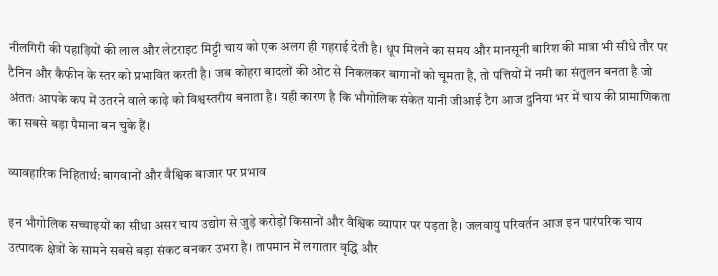नीलगिरी की पहाड़ियों की लाल और लेटराइट मिट्टी चाय को एक अलग ही गहराई देती है। धूप मिलने का समय और मानसूनी बारिश की मात्रा भी सीधे तौर पर टैनिन और कैफीन के स्तर को प्रभावित करती है। जब कोहरा बादलों की ओट से निकलकर बागानों को चूमता है, तो पत्तियों में नमी का संतुलन बनता है जो अंततः आपके कप में उतरने वाले काढ़े को विश्वस्तरीय बनाता है। यही कारण है कि भौगोलिक संकेत यानी जीआई टैग आज दुनिया भर में चाय की प्रामाणिकता का सबसे बड़ा पैमाना बन चुके हैं।

व्यावहारिक निहितार्थ: बागवानों और वैश्विक बाजार पर प्रभाव

इन भौगोलिक सच्चाइयों का सीधा असर चाय उद्योग से जुड़े करोड़ों किसानों और वैश्विक व्यापार पर पड़ता है। जलवायु परिवर्तन आज इन पारंपरिक चाय उत्पादक क्षेत्रों के सामने सबसे बड़ा संकट बनकर उभरा है। तापमान में लगातार वृद्धि और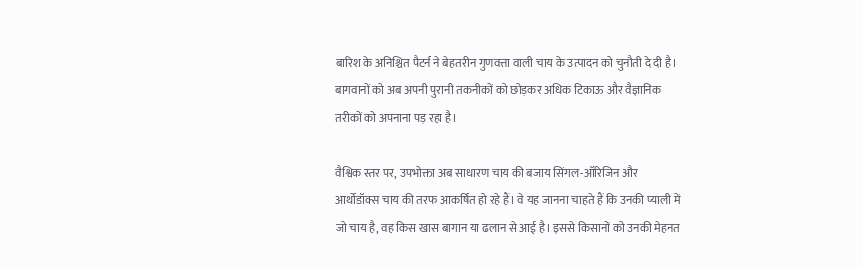बारिश के अनिश्चित पैटर्न ने बेहतरीन गुणवत्ता वाली चाय के उत्पादन को चुनौती दे दी है। बागवानों को अब अपनी पुरानी तकनीकों को छोड़कर अधिक टिकाऊ और वैज्ञानिक तरीकों को अपनाना पड़ रहा है।

वैश्विक स्तर पर, उपभोक्ता अब साधारण चाय की बजाय सिंगल-ऑरिजिन और आर्थोडॉक्स चाय की तरफ आकर्षित हो रहे हैं। वे यह जानना चाहते हैं कि उनकी प्याली में जो चाय है, वह किस खास बागान या ढलान से आई है। इससे किसानों को उनकी मेहनत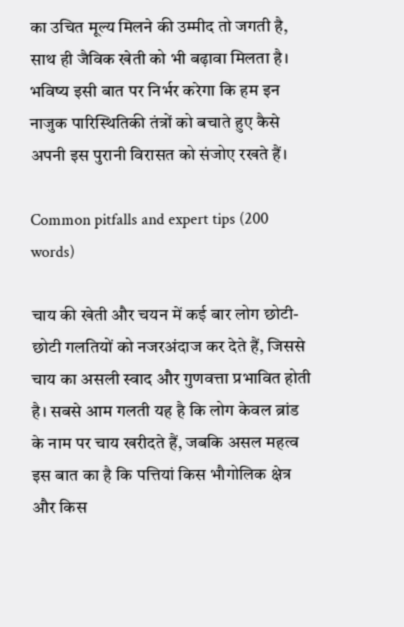का उचित मूल्य मिलने की उम्मीद तो जगती है, साथ ही जैविक खेती को भी बढ़ावा मिलता है। भविष्य इसी बात पर निर्भर करेगा कि हम इन नाजुक पारिस्थितिकी तंत्रों को बचाते हुए कैसे अपनी इस पुरानी विरासत को संजोए रखते हैं।

Common pitfalls and expert tips (200 words)

चाय की खेती और चयन में कई बार लोग छोटी-छोटी गलतियों को नजरअंदाज कर देते हैं, जिससे चाय का असली स्वाद और गुणवत्ता प्रभावित होती है। सबसे आम गलती यह है कि लोग केवल ब्रांड के नाम पर चाय खरीदते हैं, जबकि असल महत्व इस बात का है कि पत्तियां किस भौगोलिक क्षेत्र और किस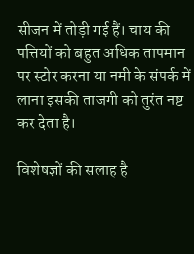सीजन में तोड़ी गई हैं। चाय की पत्तियों को बहुत अधिक तापमान पर स्टोर करना या नमी के संपर्क में लाना इसकी ताजगी को तुरंत नष्ट कर देता है।

विशेषज्ञों की सलाह है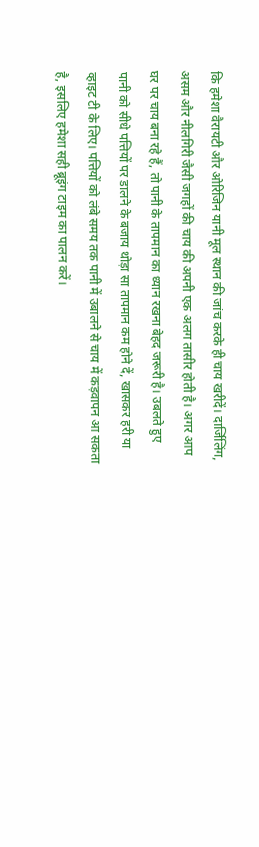कि हमेशा वैरायटी और ओरिजिन यानी मूल स्थान की जांच करके ही चाय खरीदें। दार्जिलिंग, असम और नीलगिरी जैसी जगहों की चाय की अपनी एक अलग तासीर होती है। अगर आप घर पर चाय बना रहे हैं, तो पानी के तापमान का ध्यान रखना बेहद जरूरी है। उबलते हुए पानी को सीधे पत्तियों पर डालने के बजाय थोड़ा सा तापमान कम होने दें, खासकर हरी या व्हाइट टी के लिए। पत्तियों को लंबे समय तक पानी में उबालने से चाय में कड़वापन आ सकता है, इसलिए हमेशा सही ब्रूइंग टाइम का पालन करें।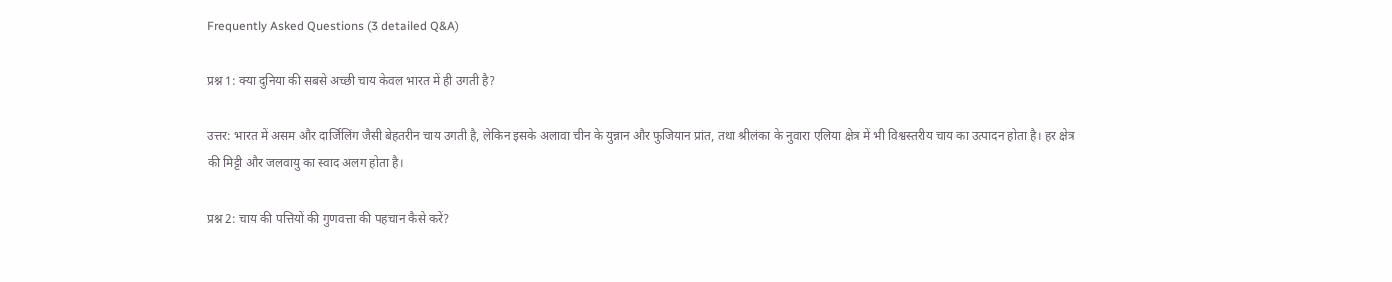Frequently Asked Questions (3 detailed Q&A)

प्रश्न 1: क्या दुनिया की सबसे अच्छी चाय केवल भारत में ही उगती है?

उत्तर: भारत में असम और दार्जिलिंग जैसी बेहतरीन चाय उगती है, लेकिन इसके अलावा चीन के युन्नान और फुजियान प्रांत, तथा श्रीलंका के नुवारा एलिया क्षेत्र में भी विश्वस्तरीय चाय का उत्पादन होता है। हर क्षेत्र की मिट्टी और जलवायु का स्वाद अलग होता है।

प्रश्न 2: चाय की पत्तियों की गुणवत्ता की पहचान कैसे करें?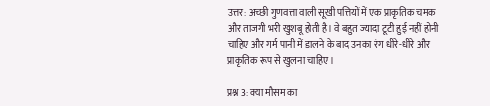उत्तर: अच्छी गुणवत्ता वाली सूखी पत्तियों में एक प्राकृतिक चमक और ताजगी भरी खुशबू होती है। वे बहुत ज्यादा टूटी हुई नहीं होनी चाहिए और गर्म पानी में डालने के बाद उनका रंग धीरे-धीरे और प्राकृतिक रूप से खुलना चाहिए।

प्रश्न 3: क्या मौसम का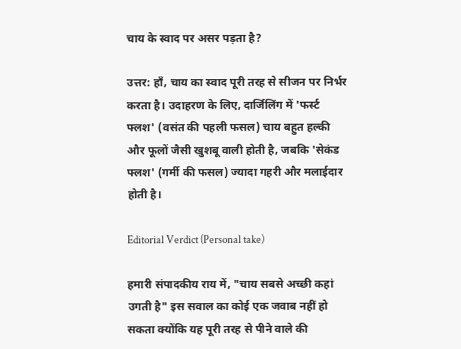चाय के स्वाद पर असर पड़ता है?

उत्तर: हाँ, चाय का स्वाद पूरी तरह से सीजन पर निर्भर करता है। उदाहरण के लिए, दार्जिलिंग में 'फर्स्ट फ्लश' (वसंत की पहली फसल) चाय बहुत हल्की और फूलों जैसी खुशबू वाली होती है, जबकि 'सेकंड फ्लश' (गर्मी की फसल) ज्यादा गहरी और मलाईदार होती है।

Editorial Verdict (Personal take)

हमारी संपादकीय राय में, "चाय सबसे अच्छी कहां उगती है" इस सवाल का कोई एक जवाब नहीं हो सकता क्योंकि यह पूरी तरह से पीने वाले की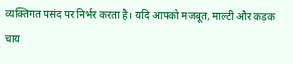व्यक्तिगत पसंद पर निर्भर करता है। यदि आपको मजबूत, माल्टी और कड़क चाय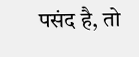पसंद है, तो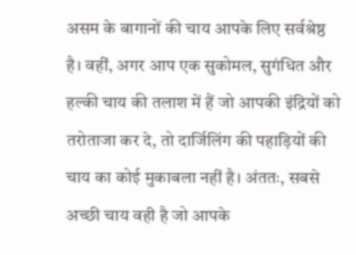असम के बागानों की चाय आपके लिए सर्वश्रेष्ठ है। वहीं, अगर आप एक सुकोमल, सुगंधित और हल्की चाय की तलाश में हैं जो आपकी इंद्रियों को तरोताजा कर दे, तो दार्जिलिंग की पहाड़ियों की चाय का कोई मुकाबला नहीं है। अंततः, सबसे अच्छी चाय वही है जो आपके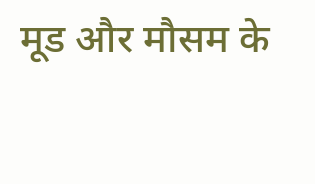मूड और मौसम के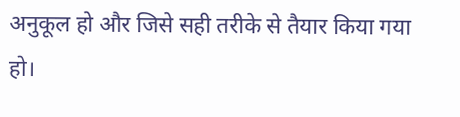अनुकूल हो और जिसे सही तरीके से तैयार किया गया हो।